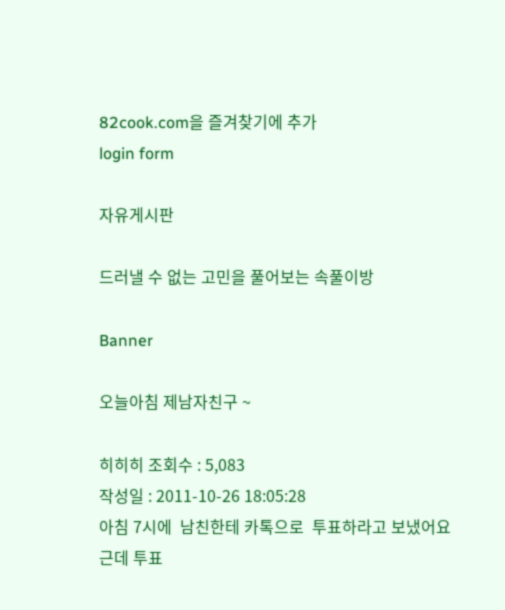82cook.com을 즐겨찾기에 추가
login form

자유게시판

드러낼 수 없는 고민을 풀어보는 속풀이방

Banner

오늘아침 제남자친구 ~

히히히 조회수 : 5,083
작성일 : 2011-10-26 18:05:28
아침 7시에  남친한테 카톡으로  투표하라고 보냈어요
근데 투표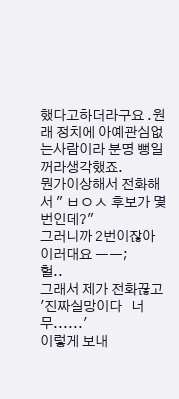했다고하더라구요 .원래 정치에 아예관심없는사람이라 분명 뻥일꺼라생각했죠.
뭔가이상해서 전화해서 " ㅂㅇㅅ 후보가 몇번인데?"
그러니까 2번이잖아  이러대요 ㅡㅡ;
헐..
그래서 제가 전화끊고  '진짜실망이다   너무......'
이렇게 보내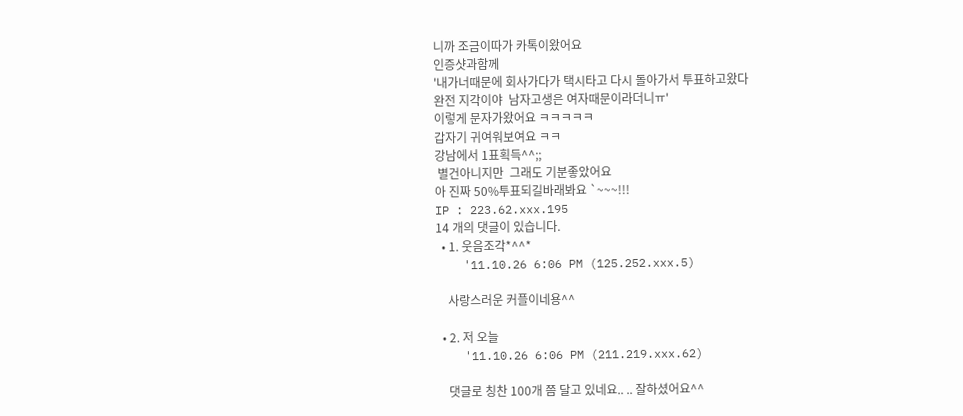니까 조금이따가 카톡이왔어요
인증샷과함께
'내가너때문에 회사가다가 택시타고 다시 돌아가서 투표하고왔다
완전 지각이야  남자고생은 여자때문이라더니ㅠ'
이렇게 문자가왔어요 ㅋㅋㅋㅋㅋ
갑자기 귀여워보여요 ㅋㅋ
강남에서 1표획득^^;;
 별건아니지만  그래도 기분좋았어요
아 진짜 50%투표되길바래봐요 `~~~!!!
IP : 223.62.xxx.195
14 개의 댓글이 있습니다.
  • 1. 웃음조각*^^*
    '11.10.26 6:06 PM (125.252.xxx.5)

    사랑스러운 커플이네용^^

  • 2. 저 오늘
    '11.10.26 6:06 PM (211.219.xxx.62)

    댓글로 칭찬 100개 쯤 달고 있네요.. .. 잘하셨어요^^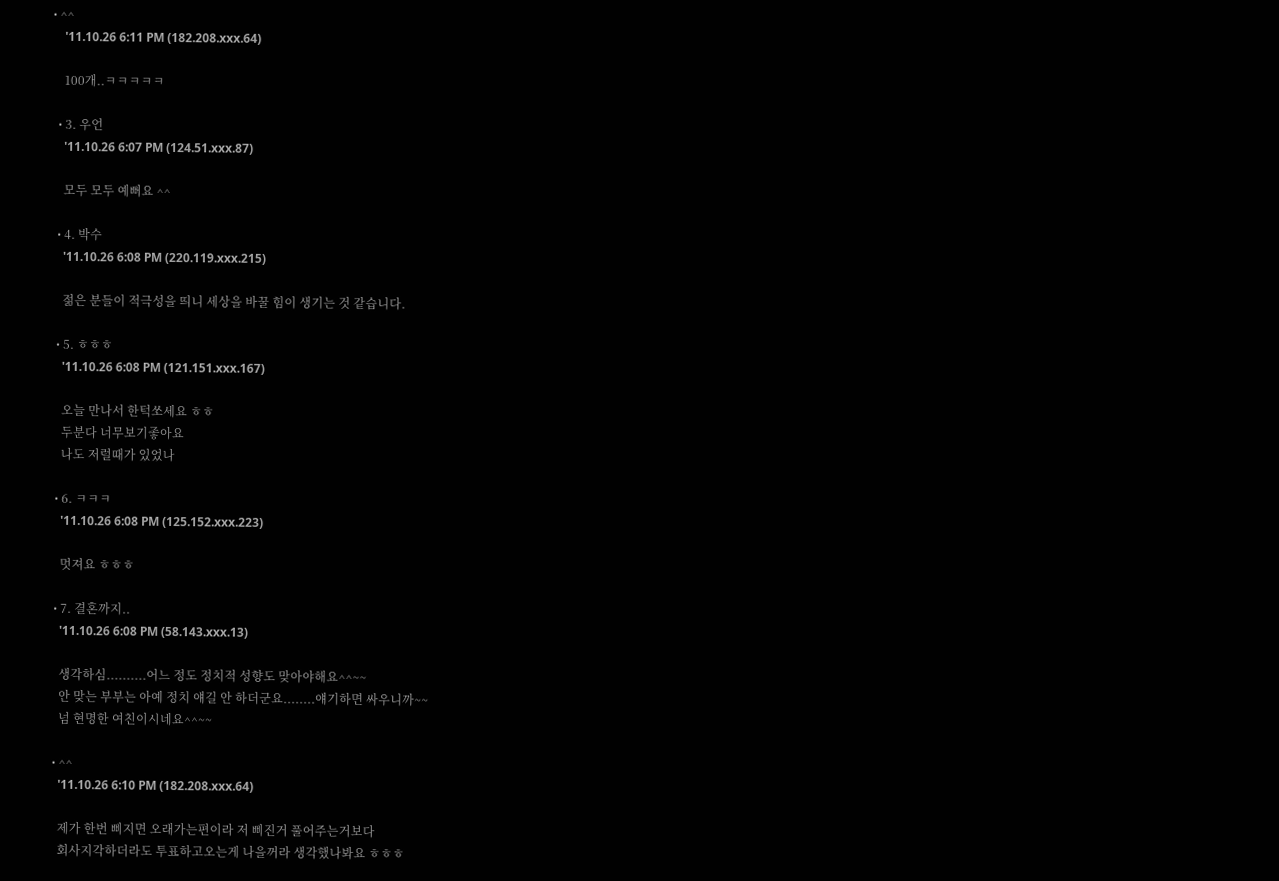• ^^
    '11.10.26 6:11 PM (182.208.xxx.64)

    100개..ㅋㅋㅋㅋㅋ

  • 3. 우언
    '11.10.26 6:07 PM (124.51.xxx.87)

    모두 모두 예뻐요 ^^

  • 4. 박수
    '11.10.26 6:08 PM (220.119.xxx.215)

    젊은 분들이 적극성을 띄니 세상을 바꿀 힘이 생기는 것 같습니다.

  • 5. ㅎㅎㅎ
    '11.10.26 6:08 PM (121.151.xxx.167)

    오늘 만나서 한턱쏘세요 ㅎㅎ
    두분다 너무보기좋아요
    나도 저럴때가 있었나

  • 6. ㅋㅋㅋ
    '11.10.26 6:08 PM (125.152.xxx.223)

    멋져요 ㅎㅎㅎ

  • 7. 결혼까지..
    '11.10.26 6:08 PM (58.143.xxx.13)

    생각하심..........어느 정도 정치적 성향도 맞아야해요^^~~
    안 맞는 부부는 아예 정치 얘길 안 하더군요........얘기하면 싸우니까~~
    넘 현명한 여친이시네요^^~~

  • ^^
    '11.10.26 6:10 PM (182.208.xxx.64)

    제가 한번 삐지면 오래가는편이라 저 삐진거 풀어주는거보다
    회사지각하더라도 투표하고오는게 나을꺼라 생각했나봐요 ㅎㅎㅎ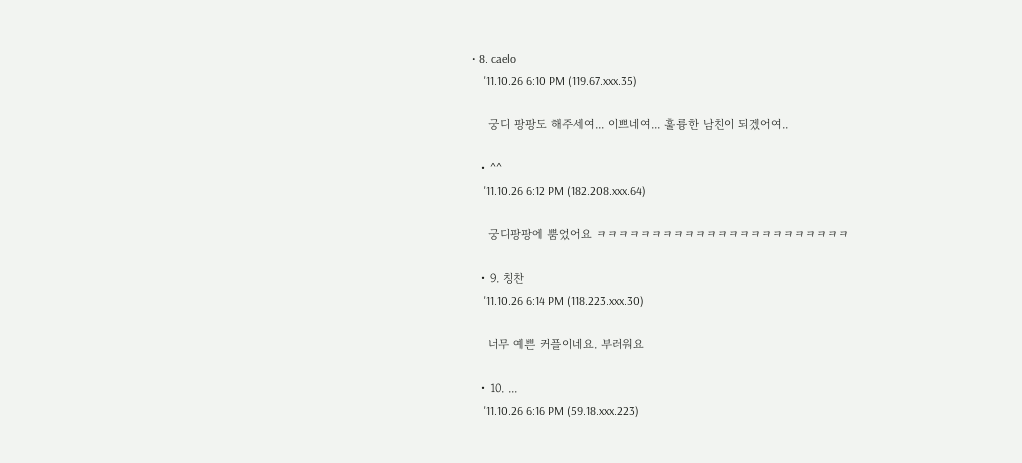• 8. caelo
    '11.10.26 6:10 PM (119.67.xxx.35)

    궁디 팡팡도 해주세여... 이쁘네여... 훌륭한 남친이 되겠어여..

  • ^^
    '11.10.26 6:12 PM (182.208.xxx.64)

    궁디팡팡에 뿜었어요 ㅋㅋㅋㅋㅋㅋㅋㅋㅋㅋㅋㅋㅋㅋㅋㅋㅋㅋㅋㅋㅋㅋㅋ

  • 9. 칭찬
    '11.10.26 6:14 PM (118.223.xxx.30)

    너무 예쁜 커플이네요. 부러워요

  • 10. ...
    '11.10.26 6:16 PM (59.18.xxx.223)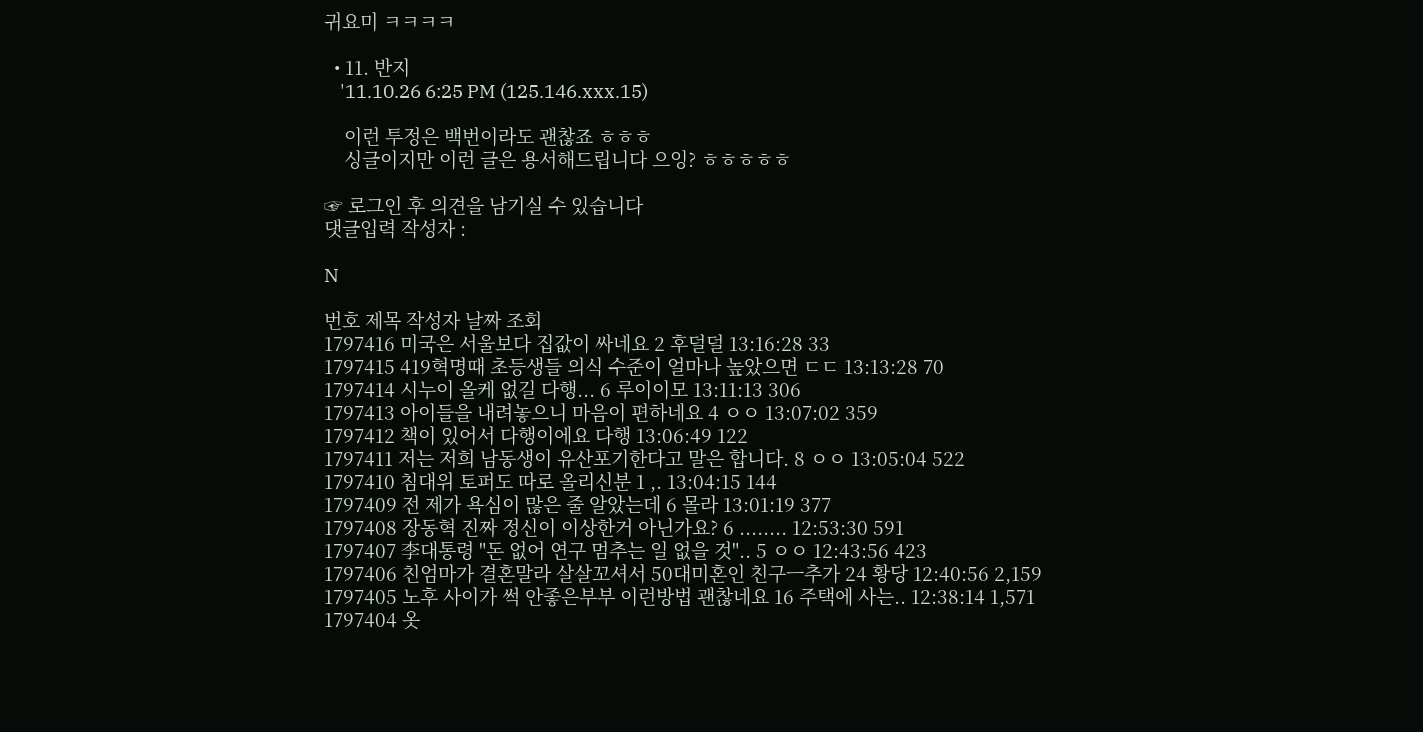귀요미 ㅋㅋㅋㅋ

  • 11. 반지
    '11.10.26 6:25 PM (125.146.xxx.15)

    이런 투정은 백번이라도 괜찮죠 ㅎㅎㅎ
    싱글이지만 이런 글은 용서해드립니다 으잉? ㅎㅎㅎㅎㅎ

☞ 로그인 후 의견을 남기실 수 있습니다
댓글입력 작성자 :

N

번호 제목 작성자 날짜 조회
1797416 미국은 서울보다 집값이 싸네요 2 후덜덜 13:16:28 33
1797415 419혁명때 초등생들 의식 수준이 얼마나 높았으면 ㄷㄷ 13:13:28 70
1797414 시누이 올케 없길 다행... 6 루이이모 13:11:13 306
1797413 아이들을 내려놓으니 마음이 편하네요 4 ㅇㅇ 13:07:02 359
1797412 책이 있어서 다행이에요 다행 13:06:49 122
1797411 저는 저희 남동생이 유산포기한다고 말은 합니다. 8 ㅇㅇ 13:05:04 522
1797410 침대위 토퍼도 따로 올리신분 1 ,. 13:04:15 144
1797409 전 제가 욕심이 많은 줄 알았는데 6 몰라 13:01:19 377
1797408 장동혁 진짜 정신이 이상한거 아닌가요? 6 ........ 12:53:30 591
1797407 李대통령 "돈 없어 연구 멈추는 일 없을 것".. 5 ㅇㅇ 12:43:56 423
1797406 친엄마가 결혼말라 살살꼬셔서 50대미혼인 친구ㅡ추가 24 황당 12:40:56 2,159
1797405 노후 사이가 썩 안좋은부부 이런방법 괜찮네요 16 주택에 사는.. 12:38:14 1,571
1797404 옷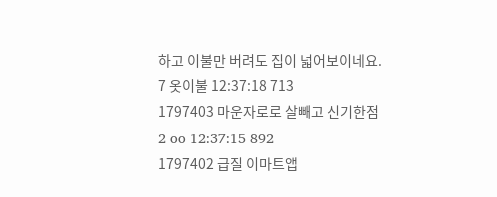하고 이불만 버려도 집이 넓어보이네요. 7 옷이불 12:37:18 713
1797403 마운자로로 살빼고 신기한점 2 oo 12:37:15 892
1797402 급질 이마트앱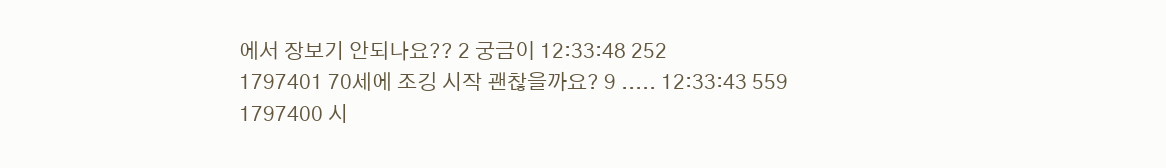에서 장보기 안되나요?? 2 궁금이 12:33:48 252
1797401 70세에 조깅 시작 괜찮을까요? 9 ..... 12:33:43 559
1797400 시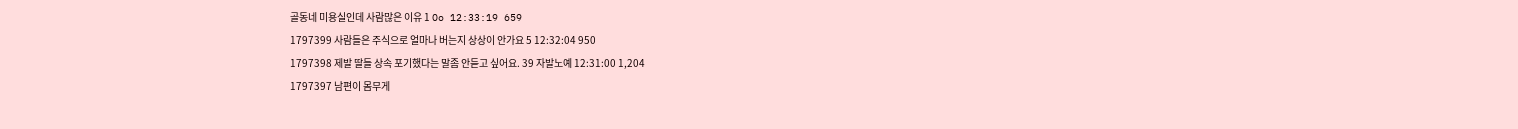골동네 미용실인데 사람많은 이유 1 Oo 12:33:19 659
1797399 사람들은 주식으로 얼마나 버는지 상상이 안가요 5 12:32:04 950
1797398 제발 딸들 상속 포기했다는 말좀 안듣고 싶어요. 39 자발노예 12:31:00 1,204
1797397 남편이 몸무게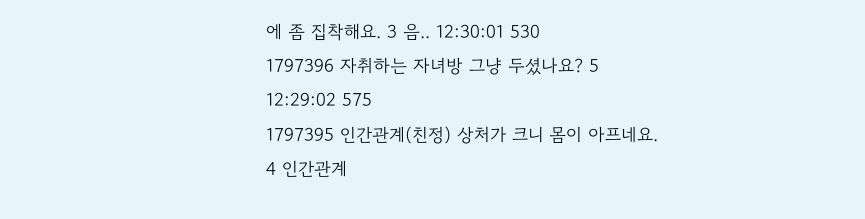에 좀 집착해요. 3 음.. 12:30:01 530
1797396 자취하는 자녀방 그냥 두셨나요? 5 12:29:02 575
1797395 인간관계(친정) 상처가 크니 몸이 아프네요. 4 인간관계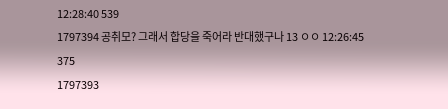12:28:40 539
1797394 공취모? 그래서 합당을 죽어라 반대했구나 13 ㅇㅇ 12:26:45 375
1797393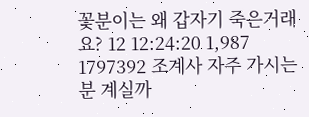꽃분이는 왜 갑자기 죽은거래요? 12 12:24:20 1,987
1797392 조계사 자주 가시는 분 계실까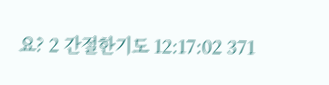요? 2 간절한기도 12:17:02 371